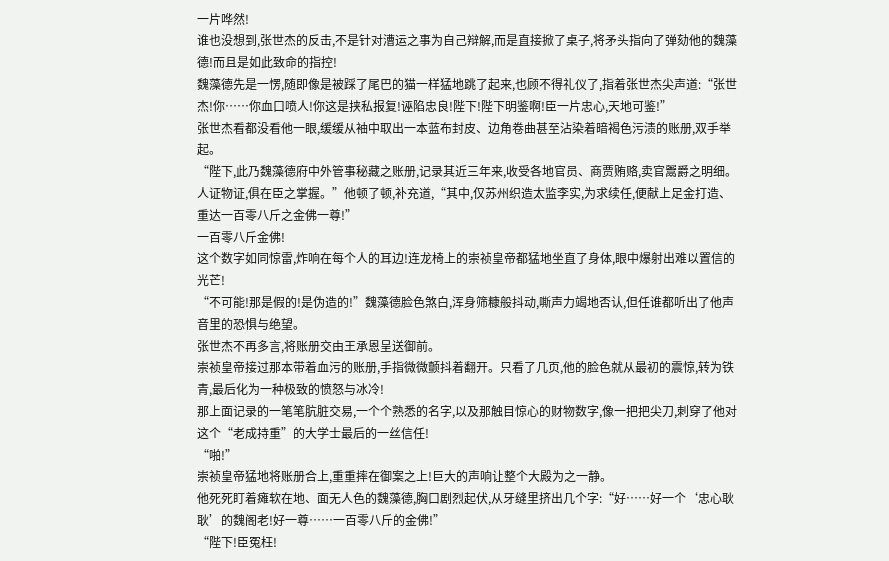一片哗然!
谁也没想到,张世杰的反击,不是针对漕运之事为自己辩解,而是直接掀了桌子,将矛头指向了弹劾他的魏藻德!而且是如此致命的指控!
魏藻德先是一愣,随即像是被踩了尾巴的猫一样猛地跳了起来,也顾不得礼仪了,指着张世杰尖声道:“张世杰!你……你血口喷人!你这是挟私报复!诬陷忠良!陛下!陛下明鉴啊!臣一片忠心,天地可鉴!”
张世杰看都没看他一眼,缓缓从袖中取出一本蓝布封皮、边角卷曲甚至沾染着暗褐色污渍的账册,双手举起。
“陛下,此乃魏藻德府中外管事秘藏之账册,记录其近三年来,收受各地官员、商贾贿赂,卖官鬻爵之明细。人证物证,俱在臣之掌握。”他顿了顿,补充道,“其中,仅苏州织造太监李实,为求续任,便献上足金打造、重达一百零八斤之金佛一尊!”
一百零八斤金佛!
这个数字如同惊雷,炸响在每个人的耳边!连龙椅上的崇祯皇帝都猛地坐直了身体,眼中爆射出难以置信的光芒!
“不可能!那是假的!是伪造的!”魏藻德脸色煞白,浑身筛糠般抖动,嘶声力竭地否认,但任谁都听出了他声音里的恐惧与绝望。
张世杰不再多言,将账册交由王承恩呈送御前。
崇祯皇帝接过那本带着血污的账册,手指微微颤抖着翻开。只看了几页,他的脸色就从最初的震惊,转为铁青,最后化为一种极致的愤怒与冰冷!
那上面记录的一笔笔肮脏交易,一个个熟悉的名字,以及那触目惊心的财物数字,像一把把尖刀,刺穿了他对这个“老成持重”的大学士最后的一丝信任!
“啪!”
崇祯皇帝猛地将账册合上,重重摔在御案之上!巨大的声响让整个大殿为之一静。
他死死盯着瘫软在地、面无人色的魏藻德,胸口剧烈起伏,从牙缝里挤出几个字:“好……好一个‘忠心耿耿’的魏阁老!好一尊……一百零八斤的金佛!”
“陛下!臣冤枉!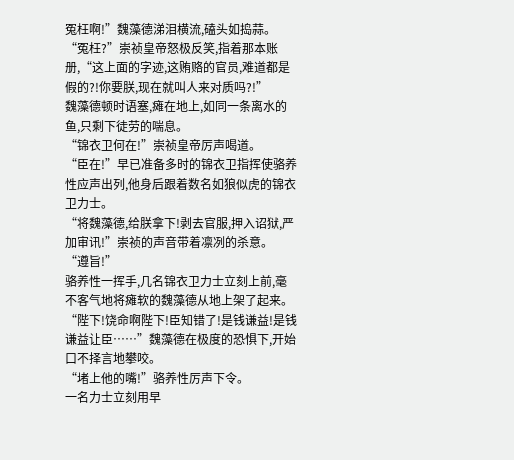冤枉啊!”魏藻德涕泪横流,磕头如捣蒜。
“冤枉?”崇祯皇帝怒极反笑,指着那本账册,“这上面的字迹,这贿赂的官员,难道都是假的?!你要朕,现在就叫人来对质吗?!”
魏藻德顿时语塞,瘫在地上,如同一条离水的鱼,只剩下徒劳的喘息。
“锦衣卫何在!”崇祯皇帝厉声喝道。
“臣在!”早已准备多时的锦衣卫指挥使骆养性应声出列,他身后跟着数名如狼似虎的锦衣卫力士。
“将魏藻德,给朕拿下!剥去官服,押入诏狱,严加审讯!”崇祯的声音带着凛冽的杀意。
“遵旨!”
骆养性一挥手,几名锦衣卫力士立刻上前,毫不客气地将瘫软的魏藻德从地上架了起来。
“陛下!饶命啊陛下!臣知错了!是钱谦益!是钱谦益让臣……”魏藻德在极度的恐惧下,开始口不择言地攀咬。
“堵上他的嘴!”骆养性厉声下令。
一名力士立刻用早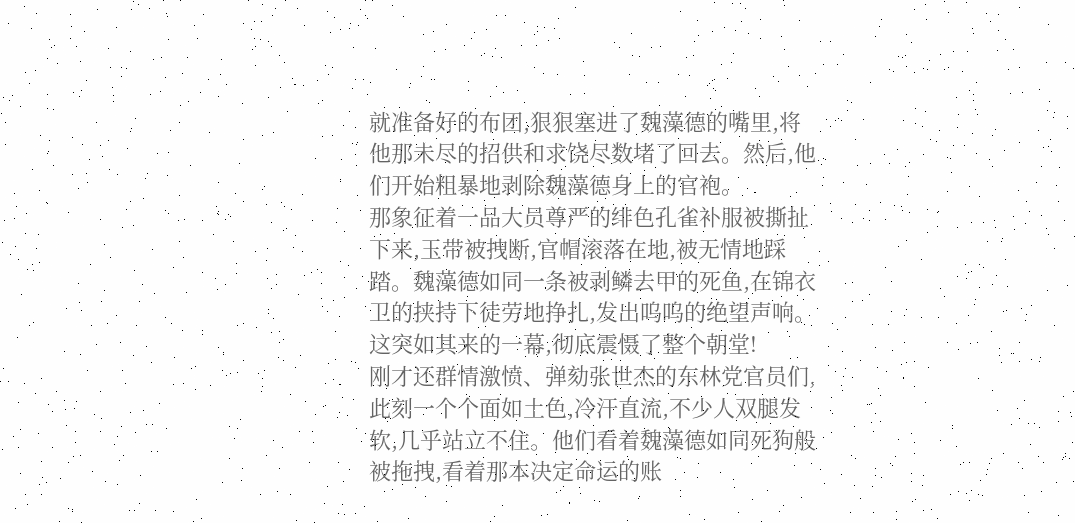就准备好的布团,狠狠塞进了魏藻德的嘴里,将他那未尽的招供和求饶尽数堵了回去。然后,他们开始粗暴地剥除魏藻德身上的官袍。
那象征着一品大员尊严的绯色孔雀补服被撕扯下来,玉带被拽断,官帽滚落在地,被无情地踩踏。魏藻德如同一条被剥鳞去甲的死鱼,在锦衣卫的挟持下徒劳地挣扎,发出呜呜的绝望声响。
这突如其来的一幕,彻底震慑了整个朝堂!
刚才还群情激愤、弹劾张世杰的东林党官员们,此刻一个个面如土色,冷汗直流,不少人双腿发软,几乎站立不住。他们看着魏藻德如同死狗般被拖拽,看着那本决定命运的账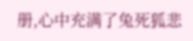册,心中充满了兔死狐悲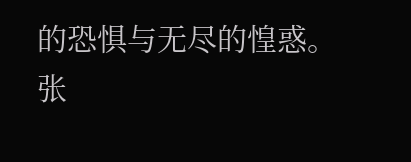的恐惧与无尽的惶惑。
张